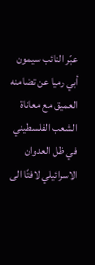عبّر النائب سيمون أبي رميا عن تضامنه العميق مع معاناة الشعب الفلسطيني في ظل العدوان الاسرائيلي لافتًا الى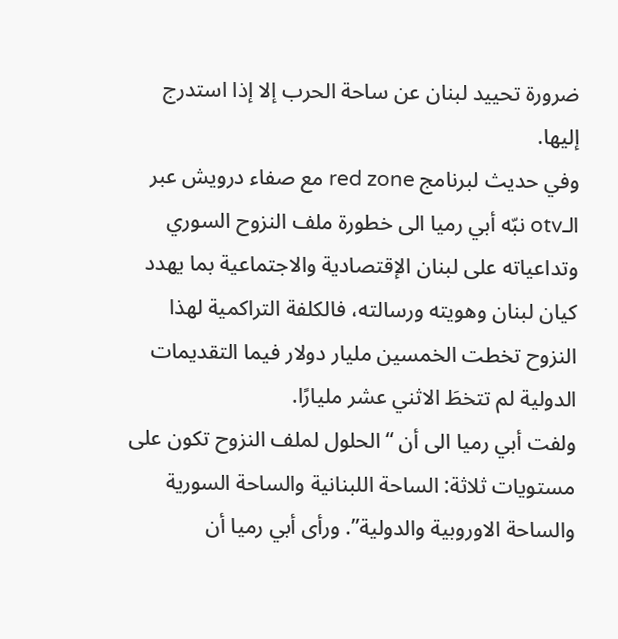ضرورة تحييد لبنان عن ساحة الحرب إلا إذا استدرج إليها.
وفي حديث لبرنامج red zone مع صفاء درويش عبر الـotv نبّه أبي رميا الى خطورة ملف النزوح السوري وتداعياته على لبنان الإقتصادية والاجتماعية بما يهدد كيان لبنان وهويته ورسالته، فالكلفة التراكمية لهذا النزوح تخطت الخمسين مليار دولار فيما التقديمات الدولية لم تتخطَ الاثني عشر مليارًا.
ولفت أبي رميا الى أن “الحلول لملف النزوح تكون على مستويات ثلاثة: الساحة اللبنانية والساحة السورية والساحة الاوروبية والدولية”. ورأى أبي رميا أن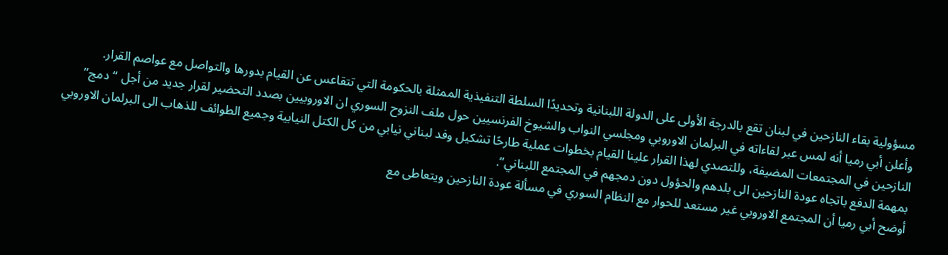مسؤولية بقاء النازحين في لبنان تقع بالدرجة الأولى على الدولة اللبنانية وتحديدًا السلطة التنفيذية الممثلة بالحكومة التي تتقاعس عن القيام بدورها والتواصل مع عواصم القرار.
وأعلن أبي رميا أنه لمس عبر لقاءاته في البرلمان الاوروبي ومجلسي النواب والشيوخ الفرنسيين حول ملف النزوح السوري ان الاوروبيين بصدد التحضير لقرار جديد من أجل “دمج” النازحين في المجتمعات المضيفة، وللتصدي لهذا القرار علينا القيام بخطوات عملية طارحًا تشكيل وفد لبناني نيابي من كل الكتل النيابية وجميع الطوائف للذهاب الى البرلمان الاوروبي بمهمة الدفع باتجاه عودة النازحين الى بلدهم والحؤول دون دمجهم في المجتمع اللبناني”.
أوضح أبي رميا أن المجتمع الاوروبي غير مستعد للحوار مع النظام السوري في مسألة عودة النازحين ويتعاطى مع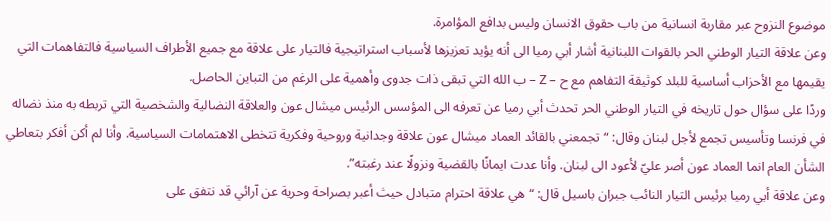موضوع النزوح عبر مقاربة انسانية من باب حقوق الانسان وليس بدافع المؤامرة.
وعن علاقة التيار الوطني الحر بالقوات اللبنانية أشار أبي رميا الى أنه يؤيد تعزيزها لأسباب استراتيجية فالتيار على علاقة مع جميع الأطراف السياسية فالتفاهمات التي يقيمها مع الأحزاب أساسية للبلد كوثيقة التفاهم مع ح – Z – ب الله التي تبقى ذات جدوى وأهمية على الرغم من التباين الحاصل.
وردًا على سؤال حول تاريخه في التيار الوطني الحر تحدث أبي رميا عن تعرفه الى المؤسس الرئيس ميشال عون والعلاقة النضالية والشخصية التي تربطه به منذ نضاله في فرنسا وتأسيس تجمع لأجل لبنان وقال: “تجمعني بالقائد العماد ميشال عون علاقة وجدانية وروحية وفكرية تتخطى الاهتمامات السياسية. وأنا لم أكن أفكر بتعاطي الشأن العام انما العماد عون أصر عليّ لأعود الى لبنان. وأنا عدت ايمانًا بالقضية ونزولًا عند رغبته”.
وعن علاقة أبي رميا برئيس التيار النائب جبران باسيل قال: “هي علاقة احترام متبادل حيث أعبر بصراحة وحرية عن آرائي قد نتفق على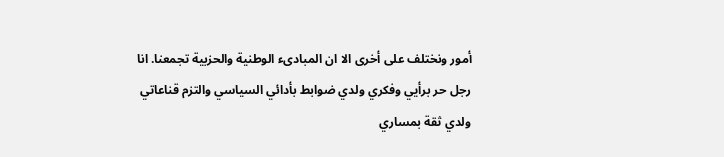أمور ونختلف على أخرى الا ان المبادىء الوطنية والحزبية تجمعنا. انا رجل حر برأيي وفكري ولدي ضوابط بأدائي السياسي والتزم قناعاتي ولدي ثقة بمساري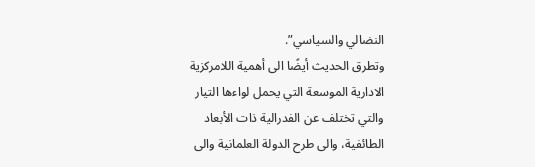النضالي والسياسي”.
وتطرق الحديث أيضًا الى أهمية اللامركزية الادارية الموسعة التي يحمل لواءها التيار والتي تختلف عن الفدرالية ذات الأبعاد الطائفية، والى طرح الدولة العلمانية والى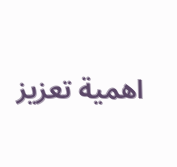اهمية تعزيز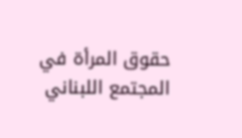حقوق المرأة في المجتمع اللبناني